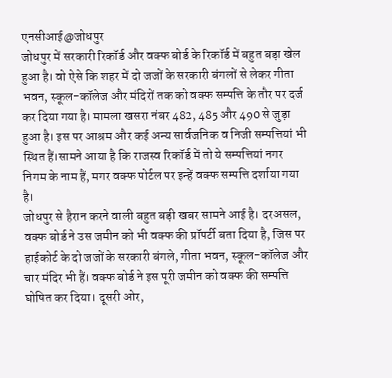एनसीआई@जोधपुर
जोधपुर में सरकारी रिकॉर्ड और वक्फ बोर्ड के रिकॉर्ड में बहुत बड़ा खेल हुआ है। वो ऐसे कि शहर में दो जजों के सरकारी बंगलों से लेकर गीता भवन, स्कूल-कॉलेज और मंदिरों तक को वक्फ सम्पत्ति के तौर पर दर्ज कर दिया गया है। मामला खसरा नंबर 482, 485 और 490 से जुड़ा हुआ है। इस पर आश्रम और कई अन्य सार्वजनिक व निजी सम्पत्तियां भी स्थित हैं।सामने आया है कि राजस्व रिकॉर्ड में तो ये सम्पत्तियां नगर निगम के नाम हैं, मगर वक्फ पोर्टल पर इन्हें वक्फ सम्पत्ति दर्शाया गया है।
जोधपुर से हैरान करने वाली बहुत बड़ी खबर सामने आई है। दरअसल, वक्फ बोर्ड ने उस जमीन को भी वक्फ की प्रॉपर्टी बता दिया है, जिस पर हाईकोर्ट के दो जजों के सरकारी बंगले, गीता भवन, स्कूल-कॉलेज और चार मंदिर भी हैं। वक्फ बोर्ड ने इस पूरी जमीन को वक्फ की सम्पत्ति घोषित कर दिया। दूसरी ओर,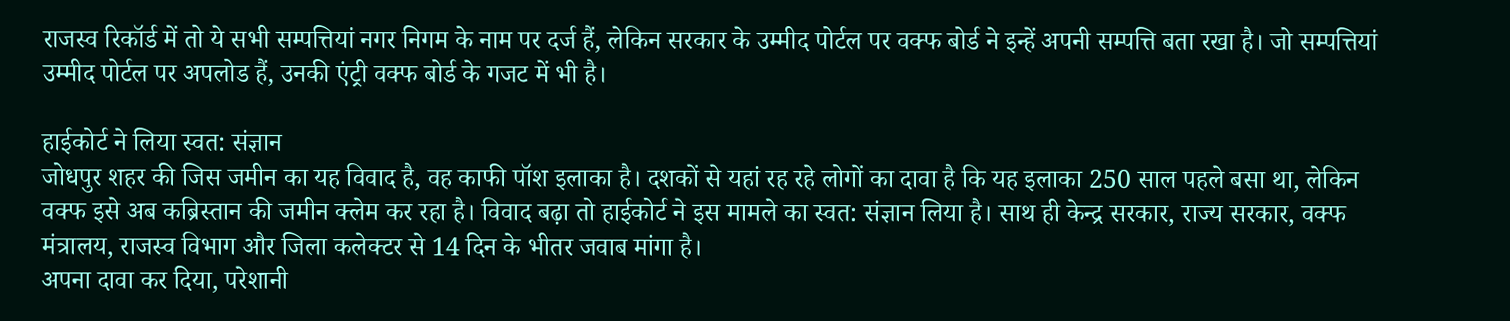राजस्व रिकॉर्ड में तो ये सभी सम्पत्तियां नगर निगम के नाम पर दर्ज हैं, लेकिन सरकार के उम्मीद पोर्टल पर वक्फ बोर्ड ने इन्हें अपनी सम्पत्ति बता रखा है। जो सम्पत्तियां उम्मीद पोर्टल पर अपलोड हैं, उनकी एंट्री वक्फ बोर्ड के गजट में भी है।

हाईकोर्ट ने लिया स्वत: संज्ञान
जोधपुर शहर की जिस जमीन का यह विवाद है, वह काफी पॉश इलाका है। दशकों से यहां रह रहे लोगों का दावा है कि यह इलाका 250 साल पहले बसा था, लेकिन वक्फ इसे अब कब्रिस्तान की जमीन क्लेम कर रहा है। विवाद बढ़ा तो हाईकोर्ट ने इस मामले का स्वत: संज्ञान लिया है। साथ ही केन्द्र सरकार, राज्य सरकार, वक्फ मंत्रालय, राजस्व विभाग और जिला कलेक्टर से 14 दिन के भीतर जवाब मांगा है।
अपना दावा कर दिया, परेशानी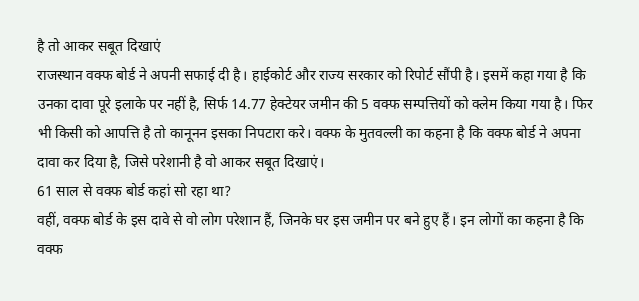है तो आकर सबूत दिखाएं
राजस्थान वक्फ बोर्ड ने अपनी सफाई दी है। हाईकोर्ट और राज्य सरकार को रिपोर्ट सौंपी है। इसमें कहा गया है कि उनका दावा पूरे इलाके पर नहीं है, सिर्फ 14.77 हेक्टेयर जमीन की 5 वक्फ सम्पत्तियों को क्लेम किया गया है। फिर भी किसी को आपत्ति है तो कानूनन इसका निपटारा करे। वक्फ के मुतवल्ली का कहना है कि वक्फ बोर्ड ने अपना दावा कर दिया है, जिसे परेशानी है वो आकर सबूत दिखाएं।
61 साल से वक्फ बोर्ड कहां सो रहा था?
वहीं, वक्फ बोर्ड के इस दावे से वो लोग परेशान हैं, जिनके घर इस जमीन पर बने हुए हैं। इन लोगों का कहना है कि वक्फ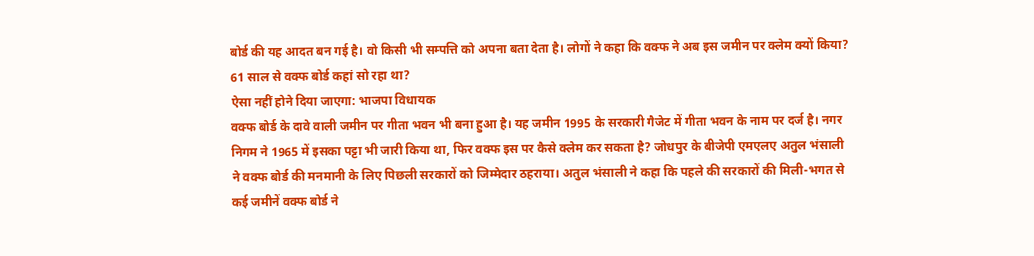बोर्ड की यह आदत बन गई है। वो किसी भी सम्पत्ति को अपना बता देता है। लोगों ने कहा कि वक्फ ने अब इस जमीन पर क्लेम क्यों किया? 61 साल से वक्फ बोर्ड कहां सो रहा था?
ऐसा नहीं होने दिया जाएगा: भाजपा विधायक
वक्फ बोर्ड के दावे वाली जमीन पर गीता भवन भी बना हुआ है। यह जमीन 1995 के सरकारी गैजेट में गीता भवन के नाम पर दर्ज है। नगर निगम ने 1965 में इसका पट्टा भी जारी किया था, फिर वक्फ इस पर कैसे क्लेम कर सकता है? जोधपुर के बीजेपी एमएलए अतुल भंसाली ने वक्फ बोर्ड की मनमानी के लिए पिछली सरकारों को जिम्मेदार ठहराया। अतुल भंसाली ने कहा कि पहले की सरकारों की मिली-भगत से कई जमीनें वक्फ बोर्ड ने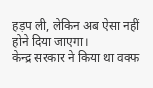हड़प ली, लेकिन अब ऐसा नहीं होने दिया जाएगा।
केन्द्र सरकार ने किया था वक्फ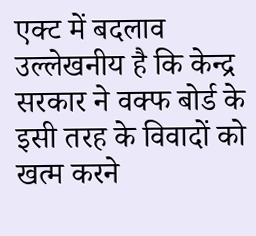एक्ट में बदलाव
उल्लेखनीय है कि केन्द्र सरकार ने वक्फ बोर्ड के इसी तरह के विवादों को खत्म करने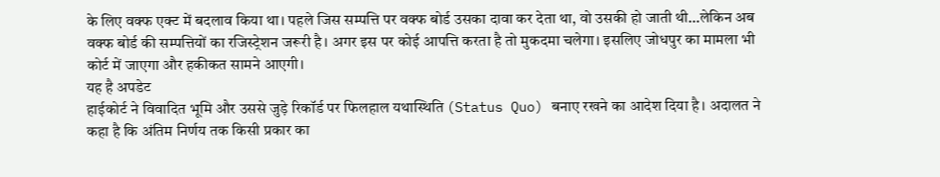के लिए वक्फ एक्ट में बदलाव किया था। पहले जिस सम्पत्ति पर वक्फ बोर्ड उसका दावा कर देता था, वो उसकी हो जाती थी…लेकिन अब वक्फ बोर्ड की सम्पत्तियों का रजिस्ट्रेशन जरूरी है। अगर इस पर कोई आपत्ति करता है तो मुकदमा चलेगा। इसलिए जोधपुर का मामला भी कोर्ट में जाएगा और हकीकत सामने आएगी।
यह है अपडेट
हाईकोर्ट ने विवादित भूमि और उससे जुड़े रिकॉर्ड पर फिलहाल यथास्थिति (Status Quo) बनाए रखने का आदेश दिया है। अदालत ने कहा है कि अंतिम निर्णय तक किसी प्रकार का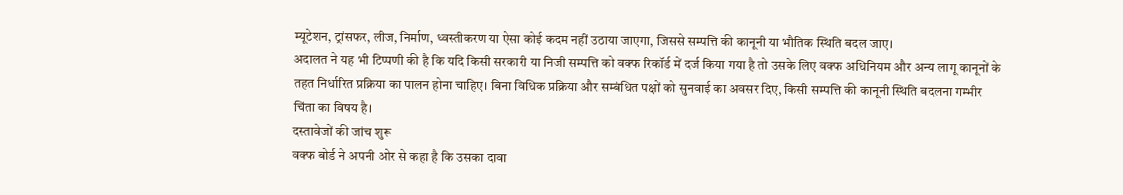म्यूटेशन, ट्रांसफर, लीज, निर्माण, ध्वस्तीकरण या ऐसा कोई कदम नहीं उठाया जाएगा, जिससे सम्पत्ति की कानूनी या भौतिक स्थिति बदल जाए।
अदालत ने यह भी टिप्पणी की है कि यदि किसी सरकारी या निजी सम्पत्ति को वक्फ रिकॉर्ड में दर्ज किया गया है तो उसके लिए वक्फ अधिनियम और अन्य लागू कानूनों के तहत निर्धारित प्रक्रिया का पालन होना चाहिए। बिना विधिक प्रक्रिया और सम्बंधित पक्षों को सुनवाई का अवसर दिए, किसी सम्पत्ति की कानूनी स्थिति बदलना गम्भीर चिंता का विषय है।
दस्तावेजों की जांच शुरू
वक्फ बोर्ड ने अपनी ओर से कहा है कि उसका दावा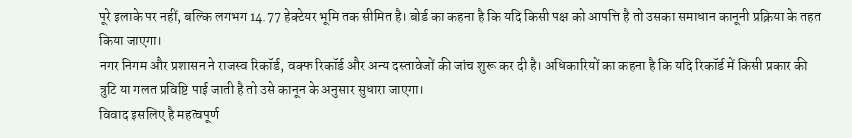पूरे इलाके पर नहीं, बल्कि लगभग 14.77 हेक्टेयर भूमि तक सीमित है। बोर्ड का कहना है कि यदि किसी पक्ष को आपत्ति है तो उसका समाधान कानूनी प्रक्रिया के तहत किया जाएगा।
नगर निगम और प्रशासन ने राजस्व रिकॉर्ड, वक्फ रिकॉर्ड और अन्य दस्तावेजों की जांच शुरू कर दी है। अधिकारियों का कहना है कि यदि रिकॉर्ड में किसी प्रकार की त्रुटि या गलत प्रविष्टि पाई जाती है तो उसे कानून के अनुसार सुधारा जाएगा।
विवाद इसलिए है महत्वपूर्ण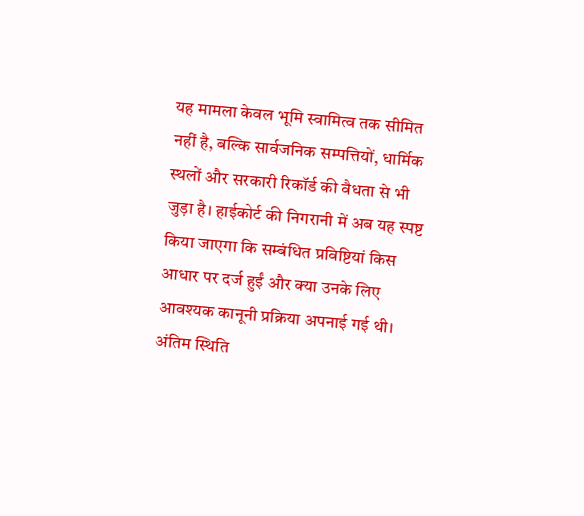यह मामला केवल भूमि स्वामित्व तक सीमित नहीं है, बल्कि सार्वजनिक सम्पत्तियों, धार्मिक स्थलों और सरकारी रिकॉर्ड की वैधता से भी जुड़ा है। हाईकोर्ट की निगरानी में अब यह स्पष्ट किया जाएगा कि सम्बंधित प्रविष्टियां किस आधार पर दर्ज हुईं और क्या उनके लिए आवश्यक कानूनी प्रक्रिया अपनाई गई थी। अंतिम स्थिति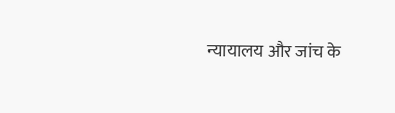न्यायालय और जांच के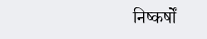निष्कर्षों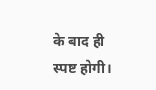के बाद ही स्पष्ट होगी।